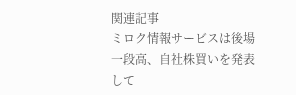関連記事
ミロク情報サービスは後場一段高、自社株買いを発表して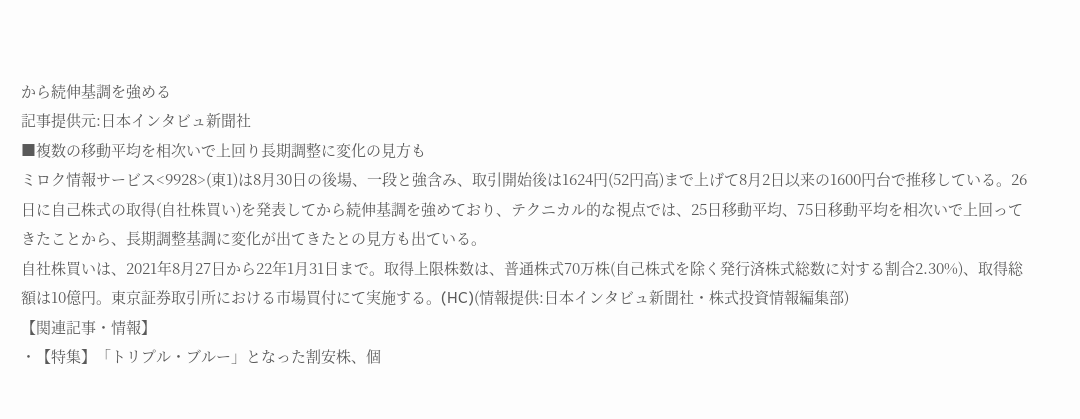から続伸基調を強める
記事提供元:日本インタビュ新聞社
■複数の移動平均を相次いで上回り長期調整に変化の見方も
ミロク情報サービス<9928>(東1)は8月30日の後場、一段と強含み、取引開始後は1624円(52円高)まで上げて8月2日以来の1600円台で推移している。26日に自己株式の取得(自社株買い)を発表してから続伸基調を強めており、テクニカル的な視点では、25日移動平均、75日移動平均を相次いで上回ってきたことから、長期調整基調に変化が出てきたとの見方も出ている。
自社株買いは、2021年8月27日から22年1月31日まで。取得上限株数は、普通株式70万株(自己株式を除く発行済株式総数に対する割合2.30%)、取得総額は10億円。東京証券取引所における市場買付にて実施する。(HC)(情報提供:日本インタビュ新聞社・株式投資情報編集部)
【関連記事・情報】
・【特集】「トリプル・ブルー」となった割安株、個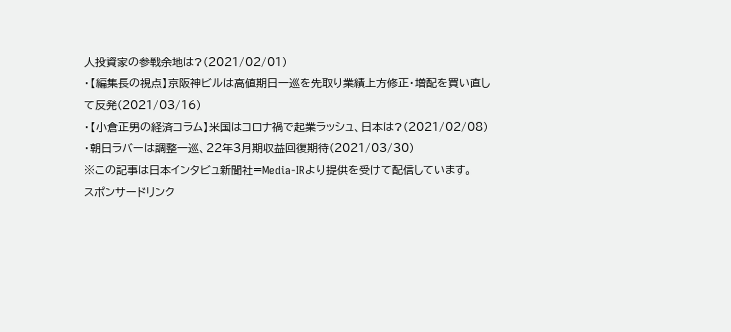人投資家の参戦余地は?(2021/02/01)
・【編集長の視点】京阪神ビルは高値期日一巡を先取り業績上方修正・増配を買い直して反発(2021/03/16)
・【小倉正男の経済コラム】米国はコロナ禍で起業ラッシュ、日本は?(2021/02/08)
・朝日ラバーは調整一巡、22年3月期収益回復期待(2021/03/30)
※この記事は日本インタビュ新聞社=Media-IRより提供を受けて配信しています。
スポンサードリンク